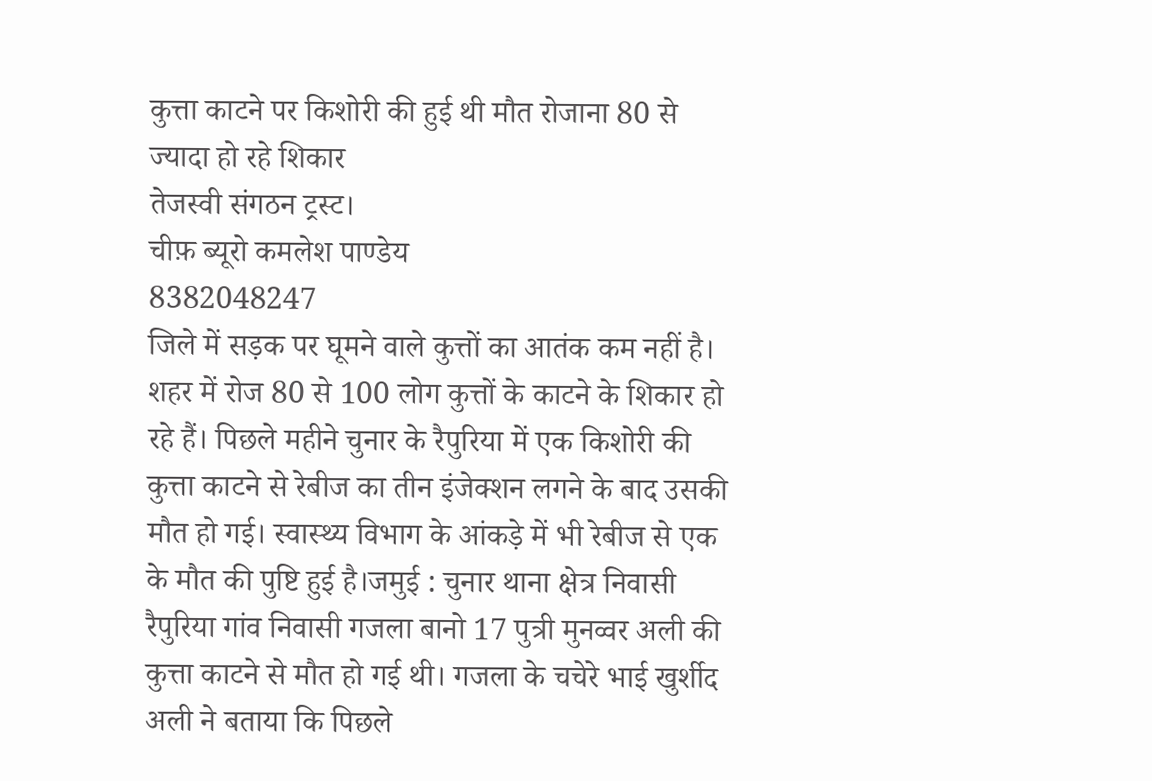कुत्ता काटने पर किशोरी की हुई थी मौत रोजाना 80 से ज्यादा हो रहे शिकार
तेजस्वी संगठन ट्रस्ट।
चीफ़ ब्यूरो कमलेश पाण्डेय
8382048247
जिले में सड़क पर घूमने वाले कुत्तों का आतंक कम नहीं है। शहर में रोज 80 से 100 लोग कुत्तों के काटने के शिकार हो रहे हैं। पिछले महीने चुनार के रैपुरिया में एक किशोरी की कुत्ता काटने से रेबीज का तीन इंजेक्शन लगने के बाद उसकी मौत हो गई। स्वास्थ्य विभाग के आंकड़े में भी रेबीज से एक के मौत की पुष्टि हुई है।जमुई : चुनार थाना क्षेत्र निवासी रैपुरिया गांव निवासी गजला बानो 17 पुत्री मुनव्वर अली की कुत्ता काटने से मौत हो गई थी। गजला के चचेरे भाई खुर्शीद अली ने बताया कि पिछले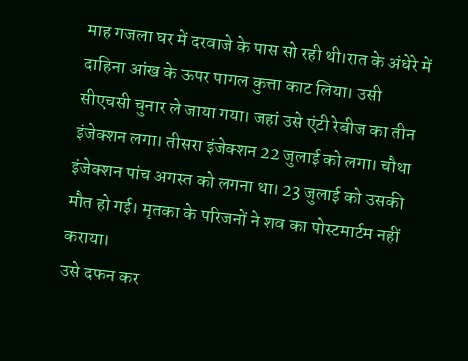माह गजला घर में दरवाजे के पास सो रही थी।रात के अंधेरे में दाहिना आंख के ऊपर पागल कुत्ता काट लिया। उसी सीएचसी चुनार ले जाया गया। जहां उसे एंटी रेबीज का तीन इंजेक्शन लगा। तीसरा इंजेक्शन 22 जुलाई को लगा। चौथा इंजेक्शन पांच अगस्त को लगना था। 23 जुलाई को उसकी मौत हो गई। मृतका के परिजनों ने शव का पोस्टमार्टम नहीं कराया।
उसे दफन कर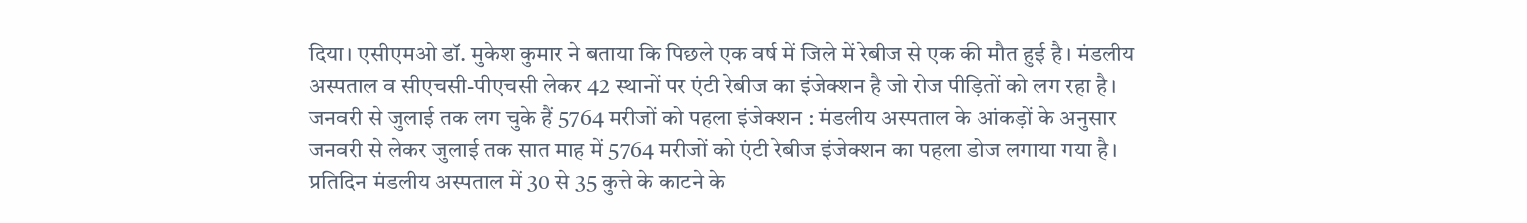दिया। एसीएमओ डॉ. मुकेश कुमार ने बताया कि पिछले एक वर्ष में जिले में रेबीज से एक की मौत हुई है। मंडलीय अस्पताल व सीएचसी-पीएचसी लेकर 42 स्थानों पर एंटी रेबीज का इंजेक्शन है जो रोज पीड़ितों को लग रहा है।
जनवरी से जुलाई तक लग चुके हैं 5764 मरीजों को पहला इंजेक्शन : मंडलीय अस्पताल के आंकड़ों के अनुसार जनवरी से लेकर जुलाई तक सात माह में 5764 मरीजों को एंटी रेबीज इंजेक्शन का पहला डोज लगाया गया है। प्रतिदिन मंडलीय अस्पताल में 30 से 35 कुत्ते के काटने के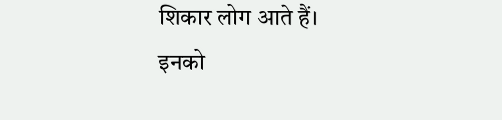शिकार लोग आते हैं। इनको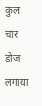कुल चार डोज लगाया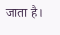जाता है।